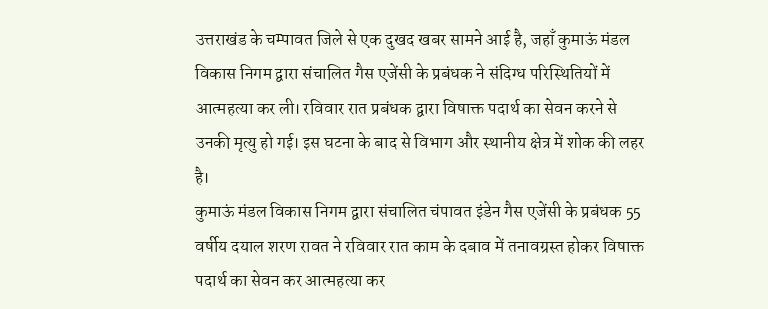उत्तराखंड के चम्पावत जिले से एक दुखद खबर सामने आई है, जहाँ कुमाऊं मंडल विकास निगम द्वारा संचालित गैस एजेंसी के प्रबंधक ने संदिग्ध परिस्थितियों में आत्महत्या कर ली। रविवार रात प्रबंधक द्वारा विषाक्त पदार्थ का सेवन करने से उनकी मृत्यु हो गई। इस घटना के बाद से विभाग और स्थानीय क्षेत्र में शोक की लहर है।
कुमाऊं मंडल विकास निगम द्वारा संचालित चंपावत इंडेन गैस एजेंसी के प्रबंधक 55 वर्षीय दयाल शरण रावत ने रविवार रात काम के दबाव में तनावग्रस्त होकर विषाक्त पदार्थ का सेवन कर आत्महत्या कर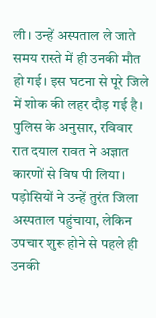ली। उन्हें अस्पताल ले जाते समय रास्ते में ही उनकी मौत हो गई। इस घटना से पूरे जिले में शोक की लहर दौड़ गई है। पुलिस के अनुसार, रविवार रात दयाल रावत ने अज्ञात कारणों से विष पी लिया। पड़ोसियों ने उन्हें तुरंत जिला अस्पताल पहुंचाया, लेकिन उपचार शुरू होने से पहले ही उनकी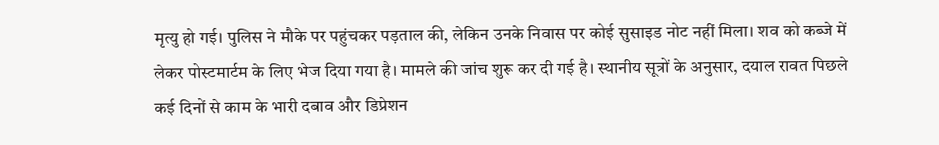मृत्यु हो गई। पुलिस ने मौके पर पहुंचकर पड़ताल की, लेकिन उनके निवास पर कोई सुसाइड नोट नहीं मिला। शव को कब्जे में लेकर पोस्टमार्टम के लिए भेज दिया गया है। मामले की जांच शुरू कर दी गई है। स्थानीय सूत्रों के अनुसार, दयाल रावत पिछले कई दिनों से काम के भारी दबाव और डिप्रेशन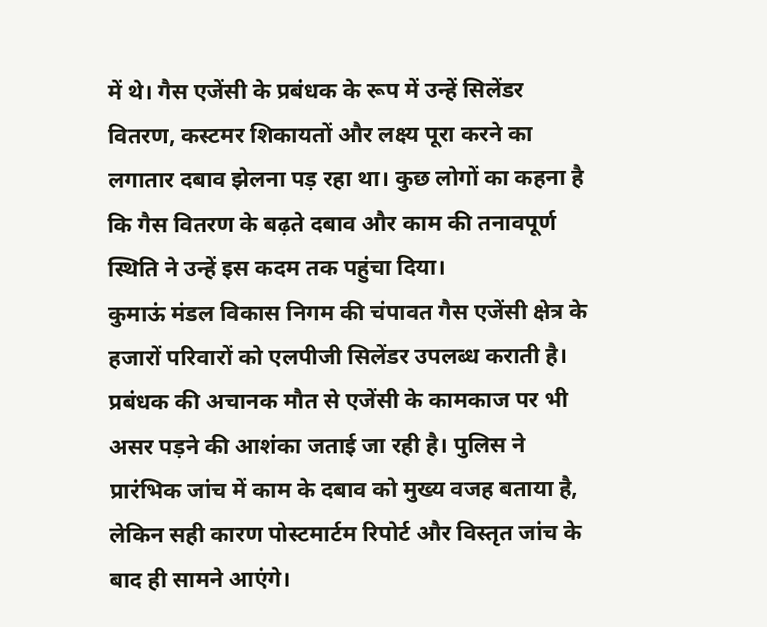में थे। गैस एजेंसी के प्रबंधक के रूप में उन्हें सिलेंडर वितरण, कस्टमर शिकायतों और लक्ष्य पूरा करने का लगातार दबाव झेलना पड़ रहा था। कुछ लोगों का कहना है कि गैस वितरण के बढ़ते दबाव और काम की तनावपूर्ण स्थिति ने उन्हें इस कदम तक पहुंचा दिया।
कुमाऊं मंडल विकास निगम की चंपावत गैस एजेंसी क्षेत्र के हजारों परिवारों को एलपीजी सिलेंडर उपलब्ध कराती है। प्रबंधक की अचानक मौत से एजेंसी के कामकाज पर भी असर पड़ने की आशंका जताई जा रही है। पुलिस ने प्रारंभिक जांच में काम के दबाव को मुख्य वजह बताया है, लेकिन सही कारण पोस्टमार्टम रिपोर्ट और विस्तृत जांच के बाद ही सामने आएंगे।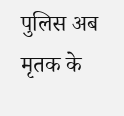पुलिस अब मृतक के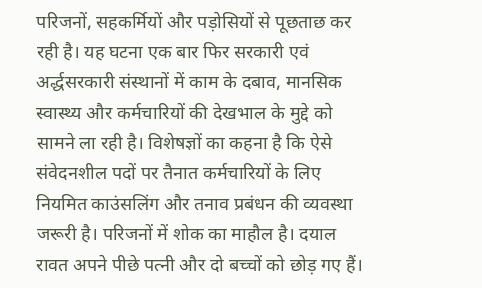परिजनों, सहकर्मियों और पड़ोसियों से पूछताछ कर रही है। यह घटना एक बार फिर सरकारी एवं अर्द्धसरकारी संस्थानों में काम के दबाव, मानसिक स्वास्थ्य और कर्मचारियों की देखभाल के मुद्दे को सामने ला रही है। विशेषज्ञों का कहना है कि ऐसे संवेदनशील पदों पर तैनात कर्मचारियों के लिए नियमित काउंसलिंग और तनाव प्रबंधन की व्यवस्था जरूरी है। परिजनों में शोक का माहौल है। दयाल रावत अपने पीछे पत्नी और दो बच्चों को छोड़ गए हैं।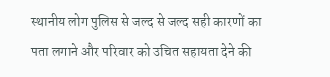स्थानीय लोग पुलिस से जल्द से जल्द सही कारणों का पता लगाने और परिवार को उचित सहायता देने की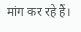मांग कर रहे हैं।